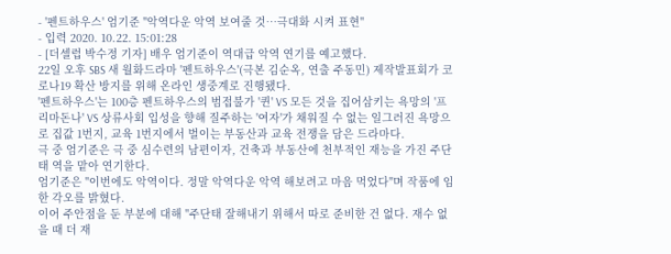- '펜트하우스' 엄기준 "악역다운 악역 보여줄 것…극대화 시켜 표현"
- 입력 2020. 10.22. 15:01:28
- [더셀럽 박수정 기자] 배우 엄기준이 역대급 악역 연기를 예고했다.
22일 오후 SBS 새 월화드라마 '펜트하우스'(극본 김순옥, 연출 주동민) 제작발표회가 코로나19 확산 방지를 위해 온라인 생중계로 진행됐다.
'펜트하우스'는 100층 펜트하우스의 범접불가 '퀸' VS 모든 것을 집어삼키는 욕망의 '프리마돈나' VS 상류사회 입성을 향해 질주하는 '여자'가 채워질 수 없는 일그러진 욕망으로 집값 1번지, 교육 1번지에서 벌이는 부동산과 교육 전쟁을 담은 드라마다.
극 중 엄기준은 극 중 심수련의 남편이자, 건축과 부동산에 천부적인 재능을 가진 주단태 역을 맡아 연기한다.
엄기준은 "이번에도 악역이다. 정말 악역다운 악역 해보려고 마음 먹었다"며 작품에 임한 각오를 밝혔다.
이어 주안점을 둔 부분에 대해 "주단태 잘해내기 위해서 따로 준비한 건 없다. 재수 없을 때 더 재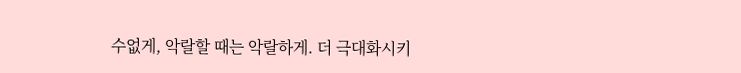수없게, 악랄할 때는 악랄하게. 더 극대화시키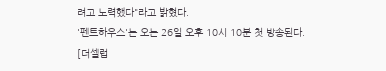려고 노력했다"라고 밝혔다.
'펜트하우스'는 오는 26일 오후 10시 10분 첫 방송된다.
[더셀럽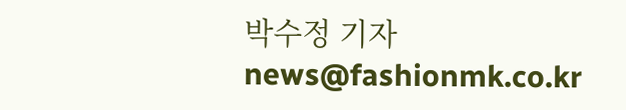박수정 기자 news@fashionmk.co.kr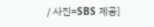/ 사진=SBS 제공]